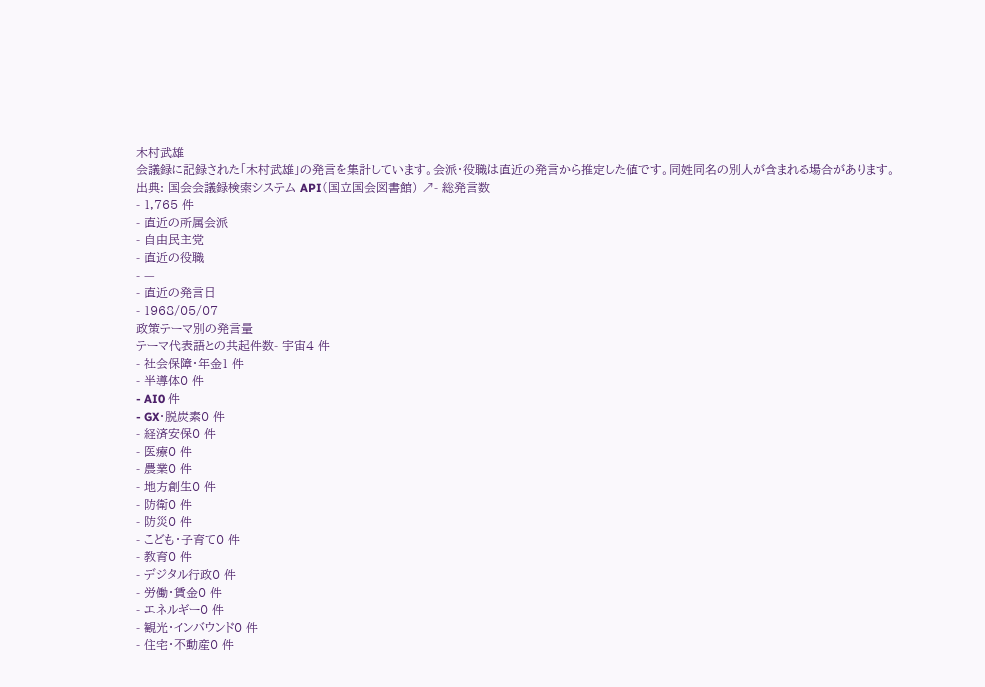木村武雄
会議録に記録された「木村武雄」の発言を集計しています。会派・役職は直近の発言から推定した値です。同姓同名の別人が含まれる場合があります。
出典: 国会会議録検索システム API(国立国会図書館) ↗- 総発言数
- 1,765 件
- 直近の所属会派
- 自由民主党
- 直近の役職
- —
- 直近の発言日
- 1968/05/07
政策テーマ別の発言量
テーマ代表語との共起件数- 宇宙4 件
- 社会保障・年金1 件
- 半導体0 件
- AI0 件
- GX・脱炭素0 件
- 経済安保0 件
- 医療0 件
- 農業0 件
- 地方創生0 件
- 防衛0 件
- 防災0 件
- こども・子育て0 件
- 教育0 件
- デジタル行政0 件
- 労働・賃金0 件
- エネルギー0 件
- 観光・インバウンド0 件
- 住宅・不動産0 件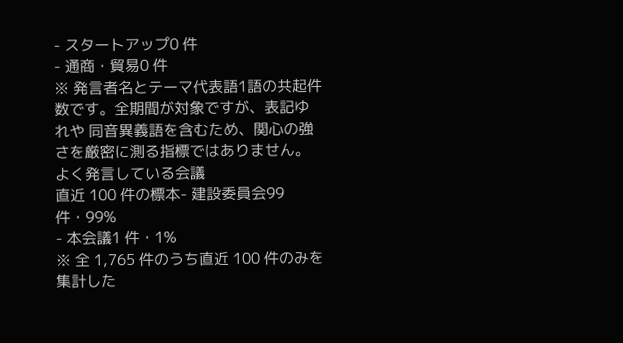- スタートアップ0 件
- 通商・貿易0 件
※ 発言者名とテーマ代表語1語の共起件数です。全期間が対象ですが、表記ゆれや 同音異義語を含むため、関心の強さを厳密に測る指標ではありません。
よく発言している会議
直近 100 件の標本- 建設委員会99 件・99%
- 本会議1 件・1%
※ 全 1,765 件のうち直近 100 件のみを集計した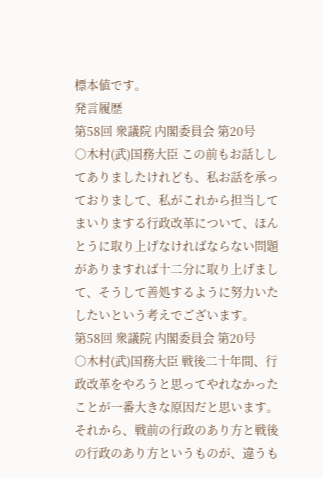標本値です。
発言履歴
第58回 衆議院 内閣委員会 第20号
○木村(武)国務大臣 この前もお話ししてありましたけれども、私お話を承っておりまして、私がこれから担当してまいりまする行政改革について、ほんとうに取り上げなければならない問題がありますれば十二分に取り上げまして、そうして善処するように努力いたしたいという考えでございます。
第58回 衆議院 内閣委員会 第20号
○木村(武)国務大臣 戦後二十年間、行政改革をやろうと思ってやれなかったことが一番大きな原因だと思います。それから、戦前の行政のあり方と戦後の行政のあり方というものが、違うも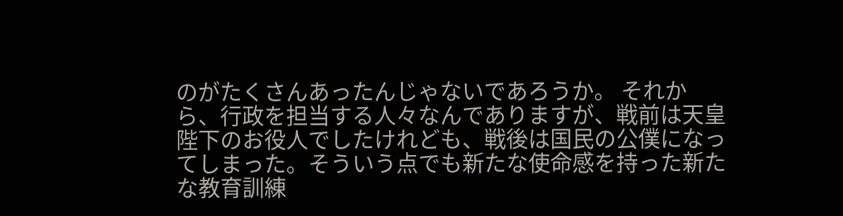のがたくさんあったんじゃないであろうか。 それから、行政を担当する人々なんでありますが、戦前は天皇陛下のお役人でしたけれども、戦後は国民の公僕になってしまった。そういう点でも新たな使命感を持った新たな教育訓練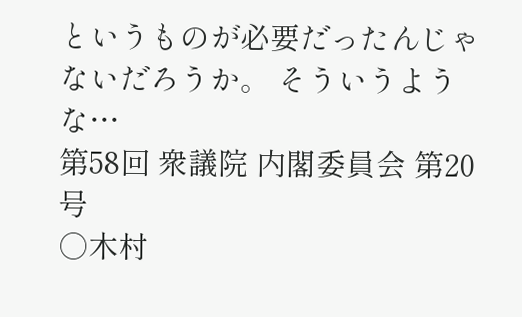というものが必要だったんじゃないだろうか。 そういうような…
第58回 衆議院 内閣委員会 第20号
○木村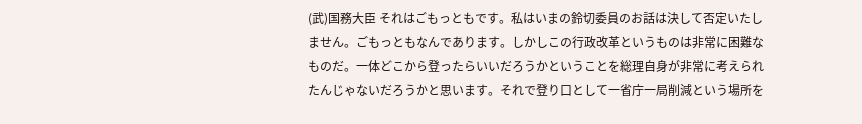(武)国務大臣 それはごもっともです。私はいまの鈴切委員のお話は決して否定いたしません。ごもっともなんであります。しかしこの行政改革というものは非常に困難なものだ。一体どこから登ったらいいだろうかということを総理自身が非常に考えられたんじゃないだろうかと思います。それで登り口として一省庁一局削減という場所を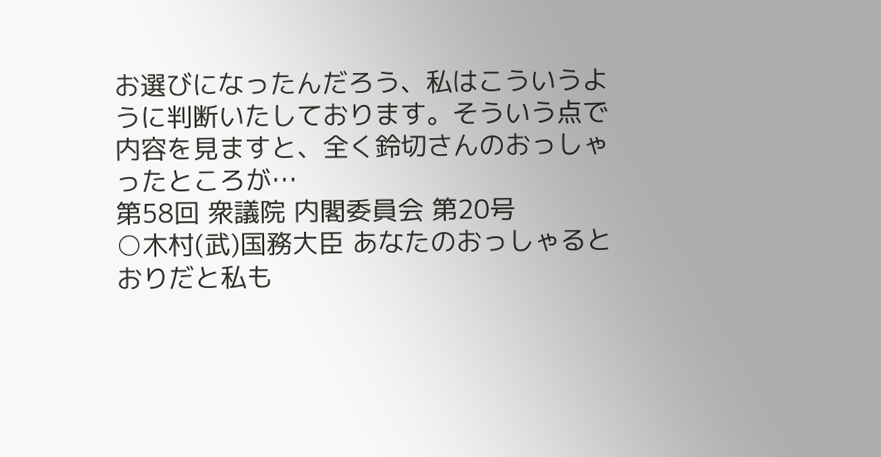お選びになったんだろう、私はこういうように判断いたしております。そういう点で内容を見ますと、全く鈴切さんのおっしゃったところが…
第58回 衆議院 内閣委員会 第20号
○木村(武)国務大臣 あなたのおっしゃるとおりだと私も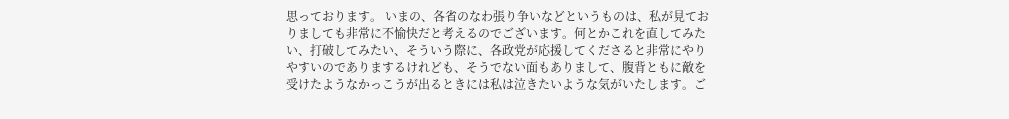思っております。 いまの、各省のなわ張り争いなどというものは、私が見ておりましても非常に不愉快だと考えるのでございます。何とかこれを直してみたい、打破してみたい、そういう際に、各政党が応援してくださると非常にやりやすいのでありまするけれども、そうでない面もありまして、腹背ともに敵を受けたようなかっこうが出るときには私は泣きたいような気がいたします。ご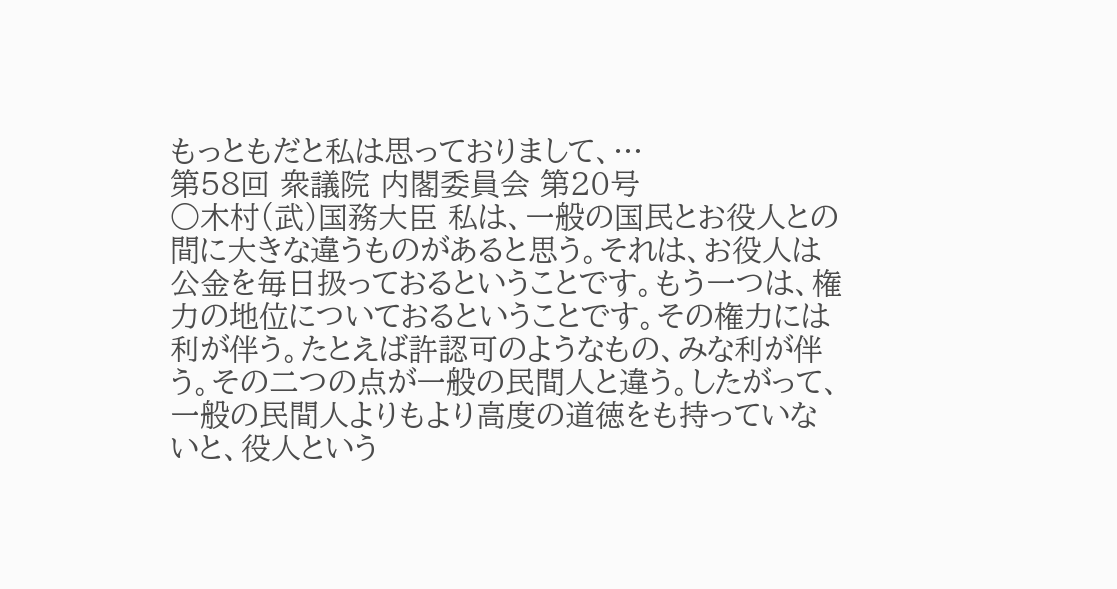もっともだと私は思っておりまして、…
第58回 衆議院 内閣委員会 第20号
○木村(武)国務大臣 私は、一般の国民とお役人との間に大きな違うものがあると思う。それは、お役人は公金を毎日扱っておるということです。もう一つは、権力の地位についておるということです。その権力には利が伴う。たとえば許認可のようなもの、みな利が伴う。その二つの点が一般の民間人と違う。したがって、一般の民間人よりもより高度の道徳をも持っていないと、役人という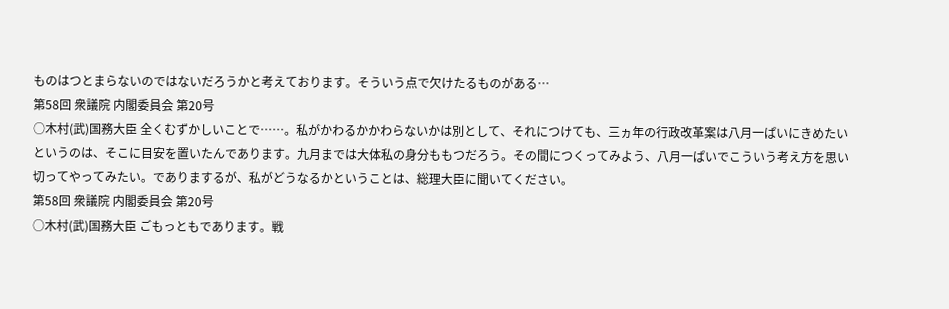ものはつとまらないのではないだろうかと考えております。そういう点で欠けたるものがある…
第58回 衆議院 内閣委員会 第20号
○木村(武)国務大臣 全くむずかしいことで……。私がかわるかかわらないかは別として、それにつけても、三ヵ年の行政改革案は八月一ぱいにきめたいというのは、そこに目安を置いたんであります。九月までは大体私の身分ももつだろう。その間につくってみよう、八月一ぱいでこういう考え方を思い切ってやってみたい。でありまするが、私がどうなるかということは、総理大臣に聞いてください。
第58回 衆議院 内閣委員会 第20号
○木村(武)国務大臣 ごもっともであります。戦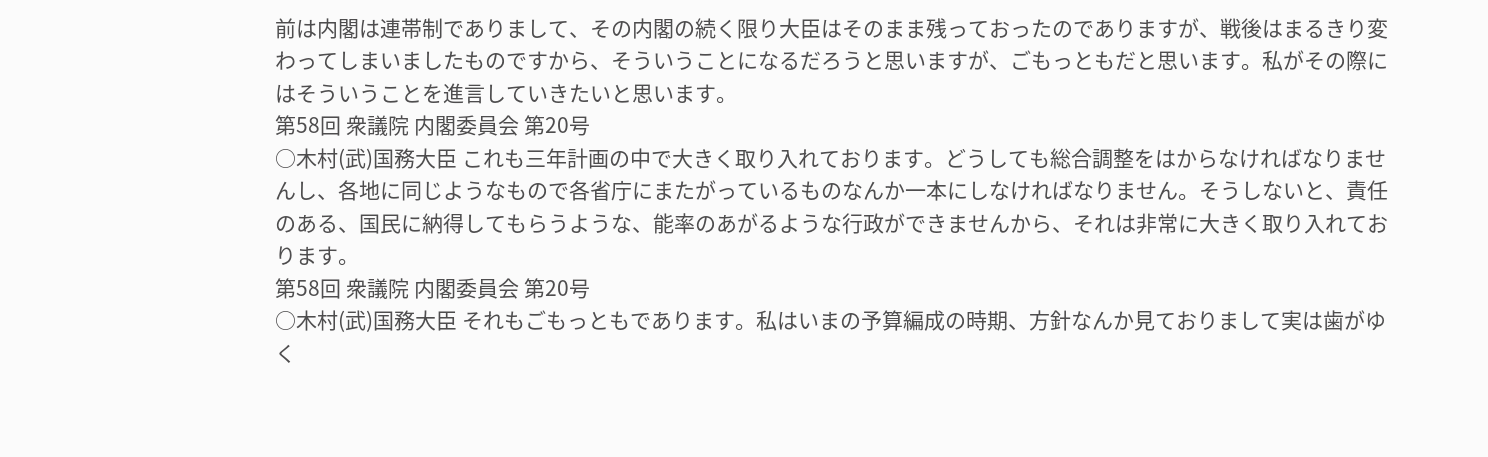前は内閣は連帯制でありまして、その内閣の続く限り大臣はそのまま残っておったのでありますが、戦後はまるきり変わってしまいましたものですから、そういうことになるだろうと思いますが、ごもっともだと思います。私がその際にはそういうことを進言していきたいと思います。
第58回 衆議院 内閣委員会 第20号
○木村(武)国務大臣 これも三年計画の中で大きく取り入れております。どうしても総合調整をはからなければなりませんし、各地に同じようなもので各省庁にまたがっているものなんか一本にしなければなりません。そうしないと、責任のある、国民に納得してもらうような、能率のあがるような行政ができませんから、それは非常に大きく取り入れております。
第58回 衆議院 内閣委員会 第20号
○木村(武)国務大臣 それもごもっともであります。私はいまの予算編成の時期、方針なんか見ておりまして実は歯がゆく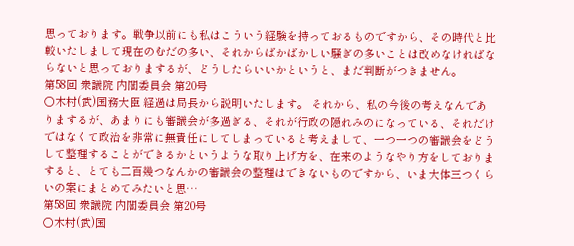思っております。戦争以前にも私はこういう経験を持っておるものですから、その時代と比較いたしまして現在のむだの多い、それからばかばかしい騒ぎの多いことは改めなければならないと思っておりまするが、どうしたらいいかというと、まだ判断がつきません。
第58回 衆議院 内閣委員会 第20号
○木村(武)国務大臣 経過は局長から説明いたします。 それから、私の今後の考えなんでありまするが、あまりにも審議会が多過ぎる、それが行政の隠れみのになっている、それだけではなくて政治を非常に無責任にしてしまっていると考えまして、一つ一つの審議会をどうして整理することができるかというような取り上げ方を、在来のようなやり方をしておりますると、とても二百幾つなんかの審議会の整理はできないものですから、いま大体三つくらいの案にまとめてみたいと思…
第58回 衆議院 内閣委員会 第20号
○木村(武)国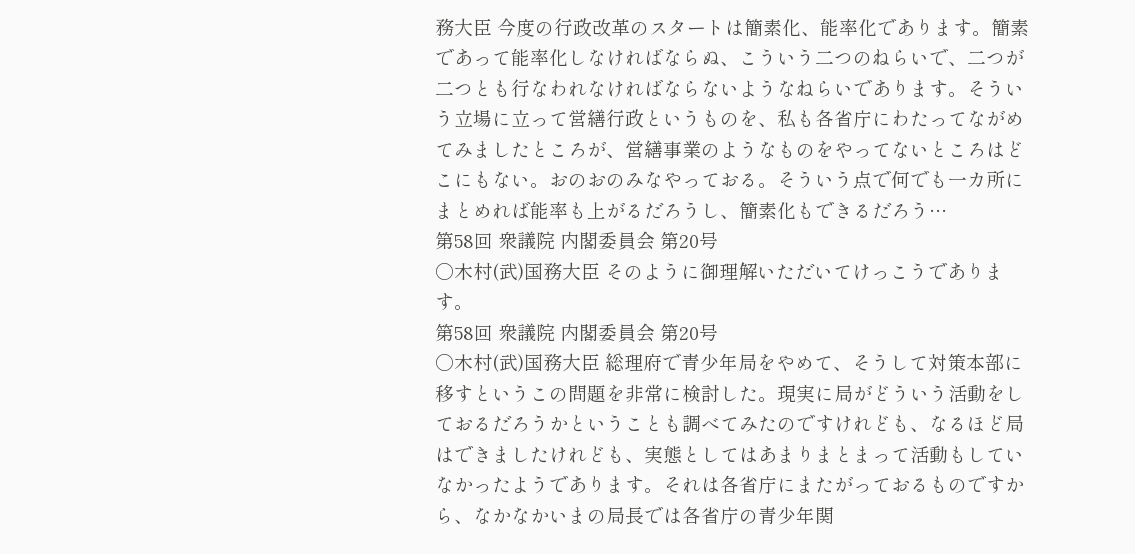務大臣 今度の行政改革のスタートは簡素化、能率化であります。簡素であって能率化しなければならぬ、こういう二つのねらいで、二つが二つとも行なわれなければならないようなねらいであります。そういう立場に立って営繕行政というものを、私も各省庁にわたってながめてみましたところが、営繕事業のようなものをやってないところはどこにもない。おのおのみなやっておる。そういう点で何でも一カ所にまとめれば能率も上がるだろうし、簡素化もできるだろう…
第58回 衆議院 内閣委員会 第20号
○木村(武)国務大臣 そのように御理解いただいてけっこうであります。
第58回 衆議院 内閣委員会 第20号
○木村(武)国務大臣 総理府で青少年局をやめて、そうして対策本部に移すというこの問題を非常に検討した。現実に局がどういう活動をしておるだろうかということも調べてみたのですけれども、なるほど局はできましたけれども、実態としてはあまりまとまって活動もしていなかったようであります。それは各省庁にまたがっておるものですから、なかなかいまの局長では各省庁の青少年関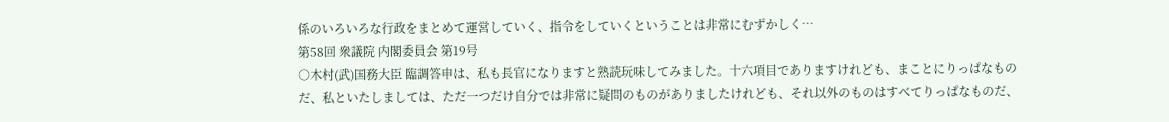係のいろいろな行政をまとめて運営していく、指令をしていくということは非常にむずかしく…
第58回 衆議院 内閣委員会 第19号
○木村(武)国務大臣 臨調答申は、私も長官になりますと熟読玩味してみました。十六項目でありますけれども、まことにりっぱなものだ、私といたしましては、ただ一つだけ自分では非常に疑問のものがありましたけれども、それ以外のものはすべてりっぱなものだ、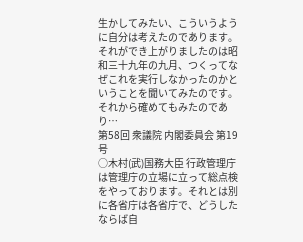生かしてみたい、こういうように自分は考えたのであります。それができ上がりましたのは昭和三十九年の九月、つくってなぜこれを実行しなかったのかということを聞いてみたのです。それから確めてもみたのであり…
第58回 衆議院 内閣委員会 第19号
○木村(武)国務大臣 行政管理庁は管理庁の立場に立って総点検をやっております。それとは別に各省庁は各省庁で、どうしたならば自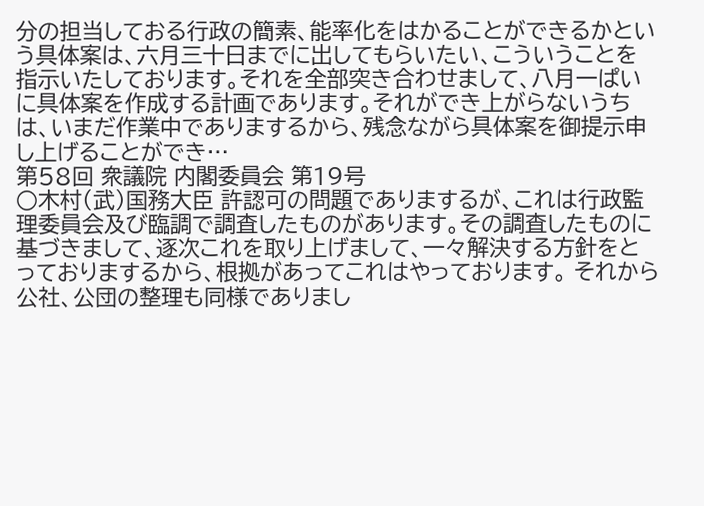分の担当しておる行政の簡素、能率化をはかることができるかという具体案は、六月三十日までに出してもらいたい、こういうことを指示いたしております。それを全部突き合わせまして、八月一ぱいに具体案を作成する計画であります。それができ上がらないうちは、いまだ作業中でありまするから、残念ながら具体案を御提示申し上げることができ…
第58回 衆議院 内閣委員会 第19号
○木村(武)国務大臣 許認可の問題でありまするが、これは行政監理委員会及び臨調で調査したものがあります。その調査したものに基づきまして、逐次これを取り上げまして、一々解決する方針をとっておりまするから、根拠があってこれはやっております。 それから公社、公団の整理も同様でありまし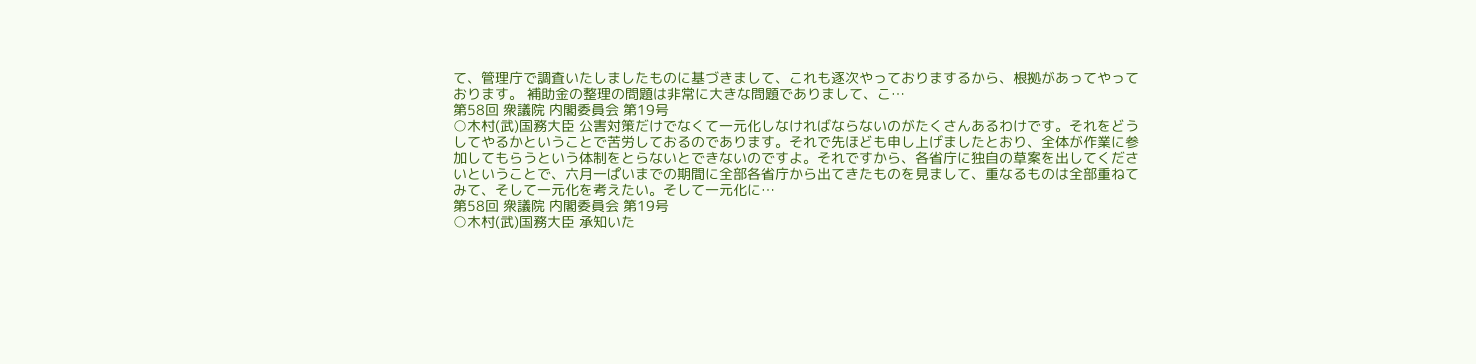て、管理庁で調査いたしましたものに基づきまして、これも逐次やっておりまするから、根拠があってやっております。 補助金の整理の問題は非常に大きな問題でありまして、こ…
第58回 衆議院 内閣委員会 第19号
○木村(武)国務大臣 公害対策だけでなくて一元化しなければならないのがたくさんあるわけです。それをどうしてやるかということで苦労しておるのであります。それで先ほども申し上げましたとおり、全体が作業に参加してもらうという体制をとらないとできないのですよ。それですから、各省庁に独自の草案を出してくださいということで、六月一ぱいまでの期間に全部各省庁から出てきたものを見まして、重なるものは全部重ねてみて、そして一元化を考えたい。そして一元化に…
第58回 衆議院 内閣委員会 第19号
○木村(武)国務大臣 承知いた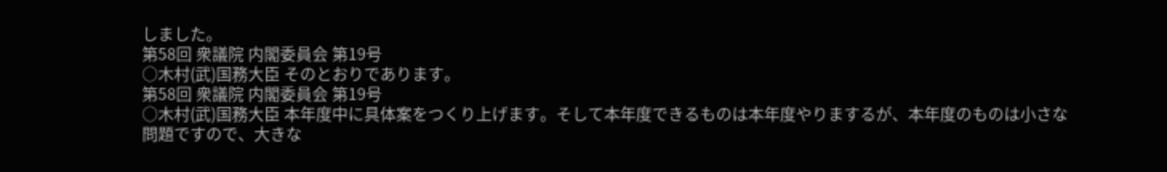しました。
第58回 衆議院 内閣委員会 第19号
○木村(武)国務大臣 そのとおりであります。
第58回 衆議院 内閣委員会 第19号
○木村(武)国務大臣 本年度中に具体案をつくり上げます。そして本年度できるものは本年度やりまするが、本年度のものは小さな問題ですので、大きな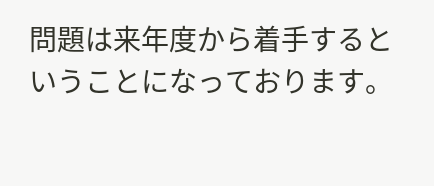問題は来年度から着手するということになっております。